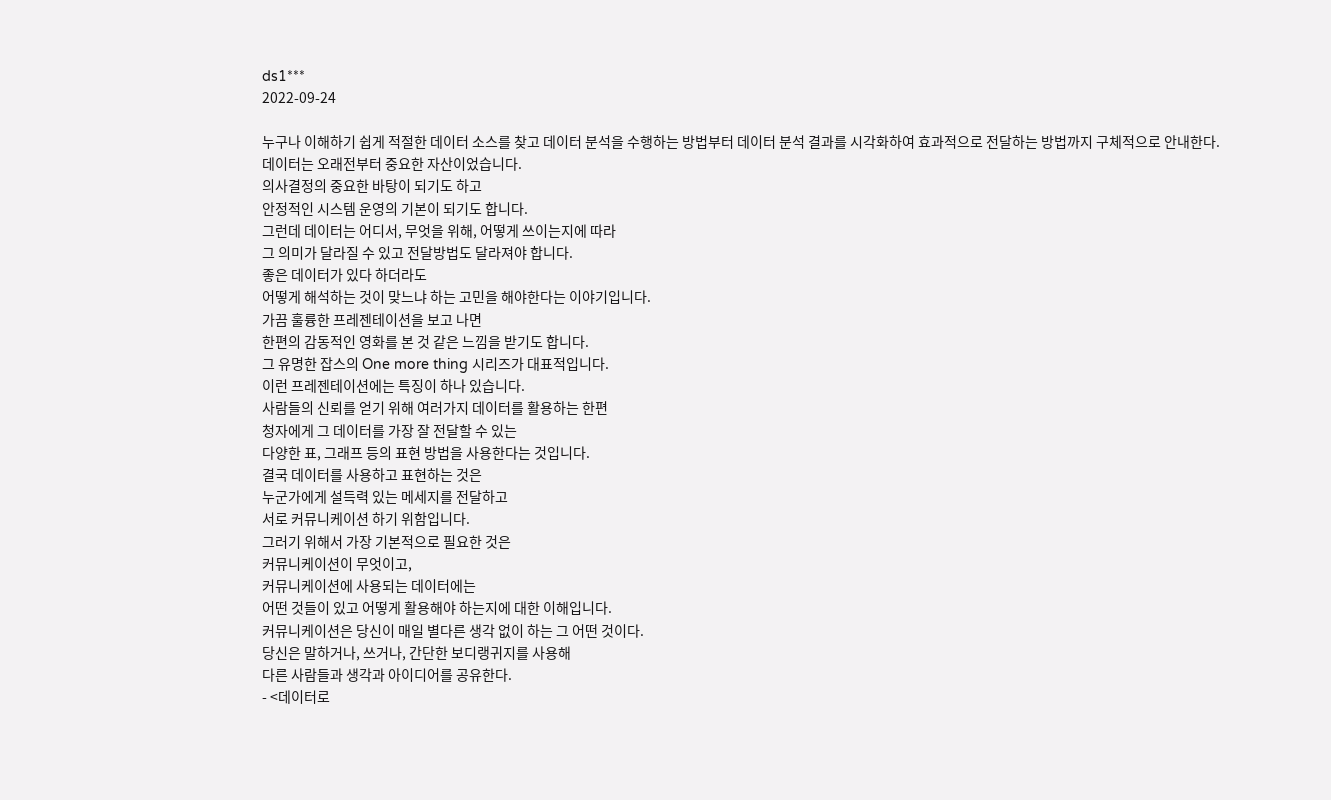ds1***
2022-09-24

누구나 이해하기 쉽게 적절한 데이터 소스를 찾고 데이터 분석을 수행하는 방법부터 데이터 분석 결과를 시각화하여 효과적으로 전달하는 방법까지 구체적으로 안내한다.
데이터는 오래전부터 중요한 자산이었습니다.
의사결정의 중요한 바탕이 되기도 하고
안정적인 시스템 운영의 기본이 되기도 합니다.
그런데 데이터는 어디서, 무엇을 위해, 어떻게 쓰이는지에 따라
그 의미가 달라질 수 있고 전달방법도 달라져야 합니다.
좋은 데이터가 있다 하더라도
어떻게 해석하는 것이 맞느냐 하는 고민을 해야한다는 이야기입니다.
가끔 훌륭한 프레젠테이션을 보고 나면
한편의 감동적인 영화를 본 것 같은 느낌을 받기도 합니다.
그 유명한 잡스의 One more thing 시리즈가 대표적입니다.
이런 프레젠테이션에는 특징이 하나 있습니다.
사람들의 신뢰를 얻기 위해 여러가지 데이터를 활용하는 한편
청자에게 그 데이터를 가장 잘 전달할 수 있는
다양한 표, 그래프 등의 표현 방법을 사용한다는 것입니다.
결국 데이터를 사용하고 표현하는 것은
누군가에게 설득력 있는 메세지를 전달하고
서로 커뮤니케이션 하기 위함입니다.
그러기 위해서 가장 기본적으로 필요한 것은
커뮤니케이션이 무엇이고,
커뮤니케이션에 사용되는 데이터에는
어떤 것들이 있고 어떻게 활용해야 하는지에 대한 이해입니다.
커뮤니케이션은 당신이 매일 별다른 생각 없이 하는 그 어떤 것이다.
당신은 말하거나, 쓰거나, 간단한 보디랭귀지를 사용해
다른 사람들과 생각과 아이디어를 공유한다.
- <데이터로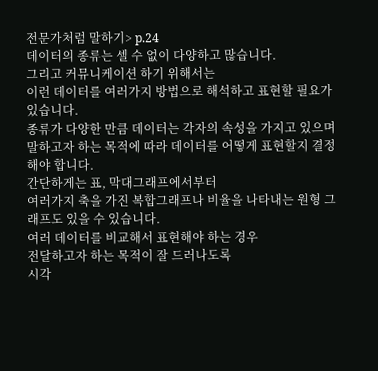전문가처럼 말하기> p.24
데이터의 종류는 셀 수 없이 다양하고 많습니다.
그리고 커뮤니케이션 하기 위해서는
이런 데이터를 여러가지 방법으로 해석하고 표현할 필요가 있습니다.
종류가 다양한 만큼 데이터는 각자의 속성을 가지고 있으며
말하고자 하는 목적에 따라 데이터를 어떻게 표현할지 결정해야 합니다.
간단하게는 표, 막대그래프에서부터
여러가지 축을 가진 복합그래프나 비율을 나타내는 원형 그래프도 있을 수 있습니다.
여러 데이터를 비교해서 표현해야 하는 경우
전달하고자 하는 목적이 잘 드러나도록
시각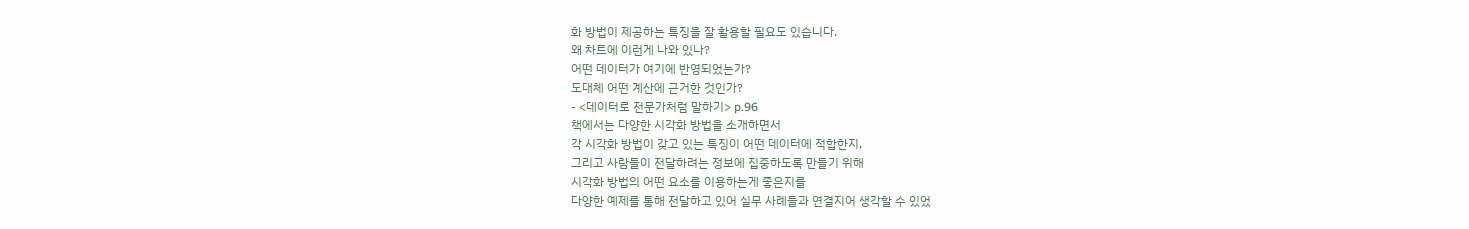화 방법이 제공하는 특징을 잘 활용할 필요도 있습니다.
왜 차트에 이런게 나와 있나?
어떤 데이터가 여기에 반영되었는가?
도대체 어떤 계산에 근거한 것인가?
- <데이터로 전문가처럼 말하기> p.96
책에서는 다양한 시각화 방법을 소개하면서
각 시각화 방법이 갖고 있는 특징이 어떤 데이터에 적합한지,
그리고 사람들이 전달하려는 정보에 집중하도록 만들기 위해
시각화 방법의 어떤 요소를 이용하는게 좋은지를
다양한 예제를 통해 전달하고 있어 실무 사례들과 연결지어 생각할 수 있었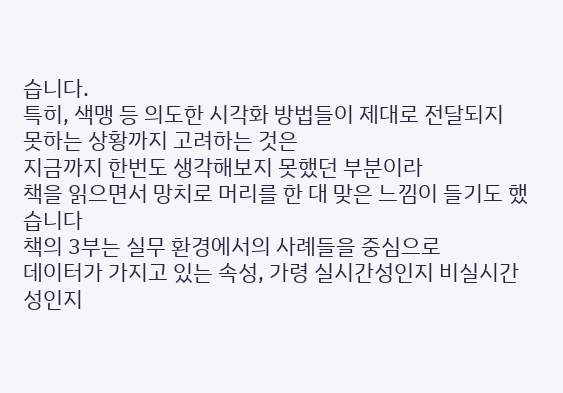습니다.
특히, 색맹 등 의도한 시각화 방법들이 제대로 전달되지 못하는 상황까지 고려하는 것은
지금까지 한번도 생각해보지 못했던 부분이라
책을 읽으면서 망치로 머리를 한 대 맞은 느낌이 들기도 했습니다
책의 3부는 실무 환경에서의 사례들을 중심으로
데이터가 가지고 있는 속성, 가령 실시간성인지 비실시간성인지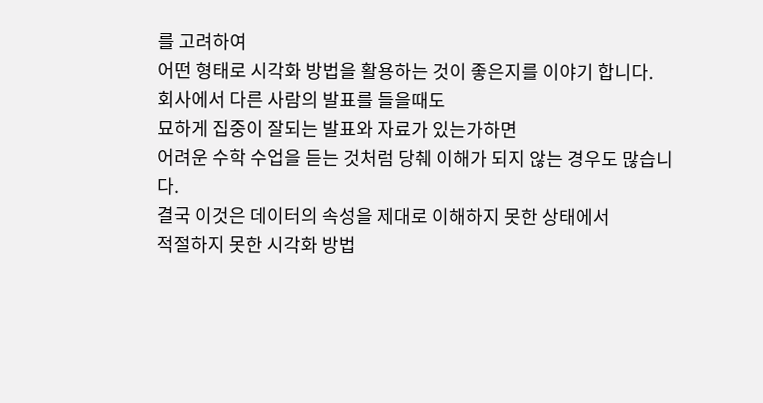를 고려하여
어떤 형태로 시각화 방법을 활용하는 것이 좋은지를 이야기 합니다.
회사에서 다른 사람의 발표를 들을때도
묘하게 집중이 잘되는 발표와 자료가 있는가하면
어려운 수학 수업을 듣는 것처럼 당췌 이해가 되지 않는 경우도 많습니다.
결국 이것은 데이터의 속성을 제대로 이해하지 못한 상태에서
적절하지 못한 시각화 방법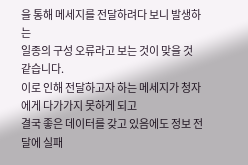을 통해 메세지를 전달하려다 보니 발생하는
일종의 구성 오류라고 보는 것이 맞을 것 같습니다.
이로 인해 전달하고자 하는 메세지가 청자에게 다가가지 못하게 되고
결국 좋은 데이터를 갖고 있음에도 정보 전달에 실패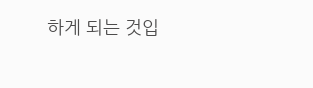하게 되는 것입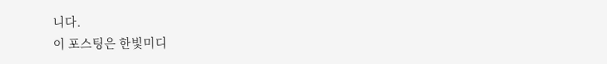니다.
이 포스팅은 한빛미디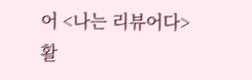어 <나는 리뷰어다> 활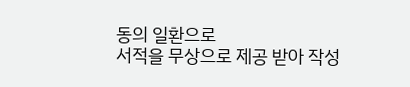동의 일환으로
서적을 무상으로 제공 받아 작성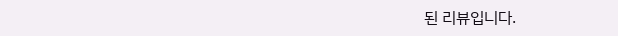된 리뷰입니다.